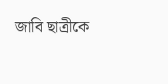জাবি ছাত্রীকে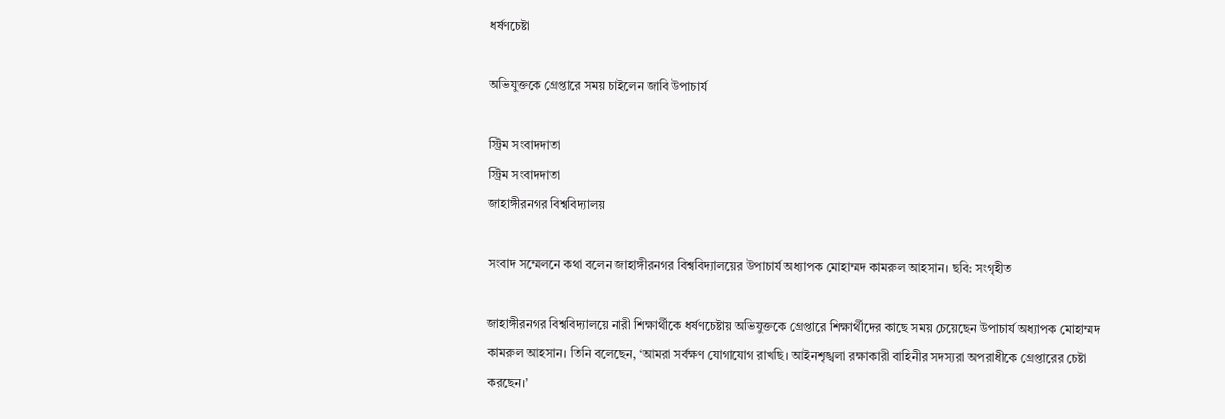ধর্ষণচেষ্টা

অভিযুক্তকে গ্রেপ্তারে সময় চাইলেন জাবি উপাচার্য

স্ট্রিম সংবাদদাতা
স্ট্রিম সংবাদদাতা
জাহাঙ্গীরনগর বিশ্ববিদ্যালয়

সংবাদ সম্মেলনে কথা বলেন জাহাঙ্গীরনগর বিশ্ববিদ্যালয়ের উপাচার্য অধ্যাপক মোহাম্মদ কামরুল আহসান। ছবি: সংগৃহীত

জাহাঙ্গীরনগর বিশ্ববিদ্যালয়ে নারী শিক্ষার্থীকে ধর্ষণচেষ্টায় অভিযুক্তকে গ্রেপ্তারে শিক্ষার্থীদের কাছে সময় চেয়েছেন উপাচার্য অধ্যাপক মোহাম্মদ কামরুল আহসান। তিনি বলেছেন, ‘আমরা সর্বক্ষণ যোগাযোগ রাখছি। আইনশৃঙ্খলা রক্ষাকারী বাহিনীর সদস্যরা অপরাধীকে গ্রেপ্তারের চেষ্টা করছেন।’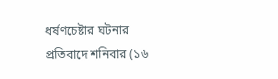ধর্ষণচেষ্টার ঘটনার প্রতিবাদে শনিবার (১৬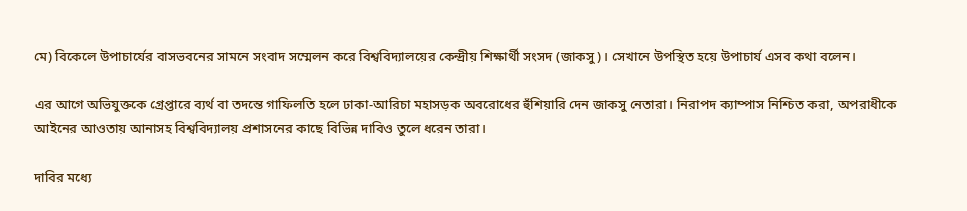মে) বিকেলে উপাচার্যের বাসভবনের সামনে সংবাদ সম্মেলন করে বিশ্ববিদ্যালয়ের কেন্দ্রীয় শিক্ষার্থী সংসদ (জাকসু)। সেখানে উপস্থিত হয়ে উপাচার্য এসব কথা বলেন।

এর আগে অভিযুক্তকে গ্রেপ্তারে ব্যর্থ বা তদন্তে গাফিলতি হলে ঢাকা-আরিচা মহাসড়ক অবরোধের হুঁশিয়ারি দেন জাকসু নেতারা। নিরাপদ ক্যাম্পাস নিশ্চিত করা, অপরাধীকে আইনের আওতায় আনাসহ বিশ্ববিদ্যালয় প্রশাসনের কাছে বিভিন্ন দাবিও তুলে ধরেন তারা।

দাবির মধ্যে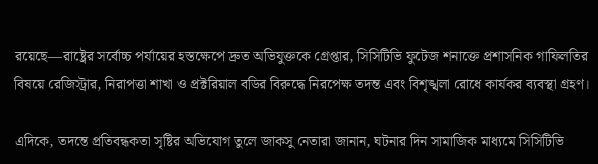রয়েছে—রাষ্ট্রের সর্বোচ্চ পর্যায়ের হস্তক্ষেপে দ্রুত অভিযুক্তকে গ্রেপ্তার, সিসিটিভি ফুটেজ শনাক্তে প্রশাসনিক গাফিলতির বিষয়ে রেজিস্ট্রার, নিরাপত্তা শাখা ও প্রক্টরিয়াল বডির বিরুদ্ধে নিরপেক্ষ তদন্ত এবং বিশৃঙ্খলা রোধে কার্যকর ব্যবস্থা গ্রহণ।

এদিকে, তদন্তে প্রতিবন্ধকতা সৃষ্টির অভিযোগ তুলে জাকসু নেতারা জানান, ঘটনার দিন সামাজিক মাধ্যমে সিসিটিভি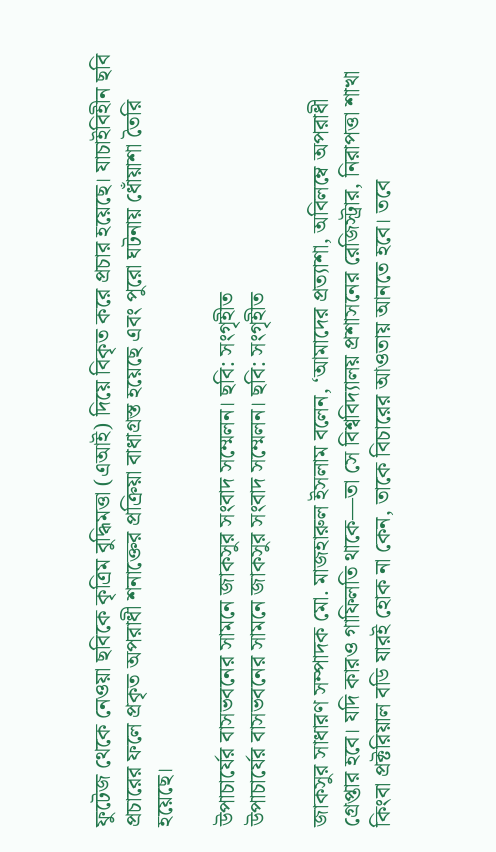ফুটেজ থেকে নেওয়া ছবিকে কৃত্রিম বুদ্ধিমত্তা (এআই) দিয়ে বিকৃত করে প্রচার হয়েছে। যাচাইবিহীন ছবি প্রচারের ফলে প্রকৃত অপরাধী শনাক্তের প্রক্রিয়া বাধাগ্রস্ত হয়েছে এবং পুরো ঘটনায় ধোঁয়াশা তৈরি হয়েছে।

উপাচার্যের বাসভবনের সামনে জাকসুর সংবাদ সম্মেলন। ছবি: সংগৃহীত
উপাচার্যের বাসভবনের সামনে জাকসুর সংবাদ সম্মেলন। ছবি: সংগৃহীত

জাকসুর সাধারণ সম্পাদক মো. মাজহারুল ইসলাম বলেন, ‘আমাদের প্রত্যাশা, অবিলম্বে অপরাধী গ্রেপ্তার হবে। যদি কারও গাফিলতি থাকে—তা সে বিশ্ববিদ্যালয় প্রশাসনের রেজিস্ট্রার, নিরাপত্তা শাখা কিংবা প্রক্টরিয়াল বডি যারই হোক না কেন, তাকে বিচারের আওতায় আনতে হবে। তবে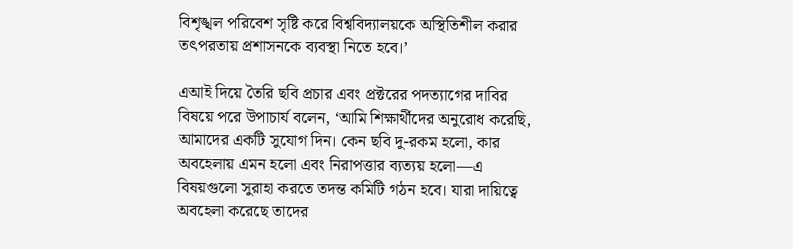বিশৃঙ্খল পরিবেশ সৃষ্টি করে বিশ্ববিদ্যালয়কে অস্থিতিশীল করার তৎপরতায় প্রশাসনকে ব্যবস্থা নিতে হবে।’

এআই দিয়ে তৈরি ছবি প্রচার এবং প্রক্টরের পদত্যাগের দাবির বিষয়ে পরে উপাচার্য বলেন, ‘আমি শিক্ষার্থীদের অনুরোধ করেছি, আমাদের একটি সুযোগ দিন। কেন ছবি দু-রকম হলো, কার অবহেলায় এমন হলো এবং নিরাপত্তার ব্যত্যয় হলো—এ বিষয়গুলো সুরাহা করতে তদন্ত কমিটি গঠন হবে। যারা দায়িত্বে অবহেলা করেছে তাদের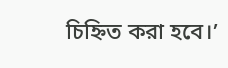চিহ্নিত করা হবে।’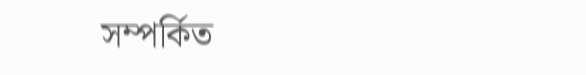সম্পর্কিত